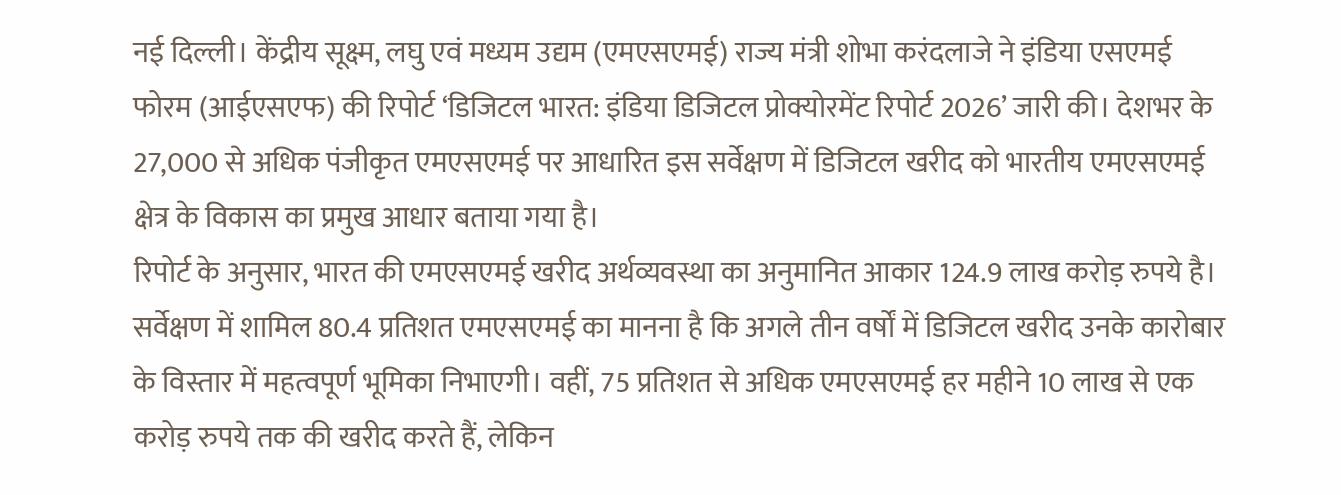नई दिल्ली। केंद्रीय सूक्ष्म, लघु एवं मध्यम उद्यम (एमएसएमई) राज्य मंत्री शोभा करंदलाजे ने इंडिया एसएमई फोरम (आईएसएफ) की रिपोर्ट ‘डिजिटल भारत: इंडिया डिजिटल प्रोक्योरमेंट रिपोर्ट 2026’ जारी की। देशभर के 27,000 से अधिक पंजीकृत एमएसएमई पर आधारित इस सर्वेक्षण में डिजिटल खरीद को भारतीय एमएसएमई क्षेत्र के विकास का प्रमुख आधार बताया गया है।
रिपोर्ट के अनुसार, भारत की एमएसएमई खरीद अर्थव्यवस्था का अनुमानित आकार 124.9 लाख करोड़ रुपये है। सर्वेक्षण में शामिल 80.4 प्रतिशत एमएसएमई का मानना है कि अगले तीन वर्षों में डिजिटल खरीद उनके कारोबार के विस्तार में महत्वपूर्ण भूमिका निभाएगी। वहीं, 75 प्रतिशत से अधिक एमएसएमई हर महीने 10 लाख से एक करोड़ रुपये तक की खरीद करते हैं, लेकिन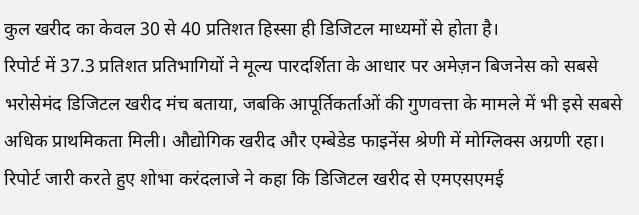कुल खरीद का केवल 30 से 40 प्रतिशत हिस्सा ही डिजिटल माध्यमों से होता है।
रिपोर्ट में 37.3 प्रतिशत प्रतिभागियों ने मूल्य पारदर्शिता के आधार पर अमेज़न बिजनेस को सबसे भरोसेमंद डिजिटल खरीद मंच बताया, जबकि आपूर्तिकर्ताओं की गुणवत्ता के मामले में भी इसे सबसे अधिक प्राथमिकता मिली। औद्योगिक खरीद और एम्बेडेड फाइनेंस श्रेणी में मोग्लिक्स अग्रणी रहा।
रिपोर्ट जारी करते हुए शोभा करंदलाजे ने कहा कि डिजिटल खरीद से एमएसएमई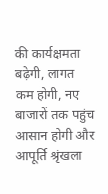की कार्यक्षमता बढ़ेगी, लागत कम होगी, नए बाजारों तक पहुंच आसान होगी और आपूर्ति श्रृंखला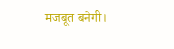मजबूत बनेगी।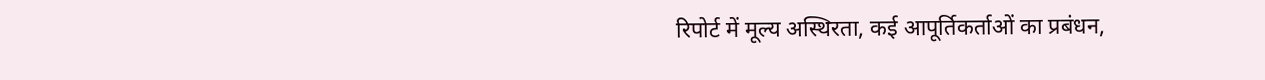रिपोर्ट में मूल्य अस्थिरता, कई आपूर्तिकर्ताओं का प्रबंधन,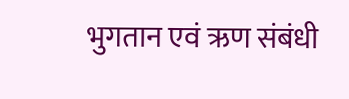भुगतान एवं ऋण संबंधी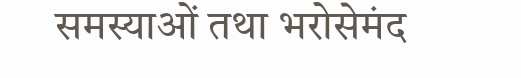समस्याओं तथा भरोसेमंद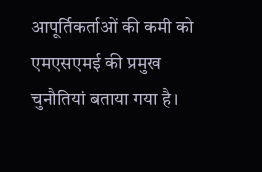आपूर्तिकर्ताओं की कमी को एमएसएमई की प्रमुख चुनौतियां बताया गया है।